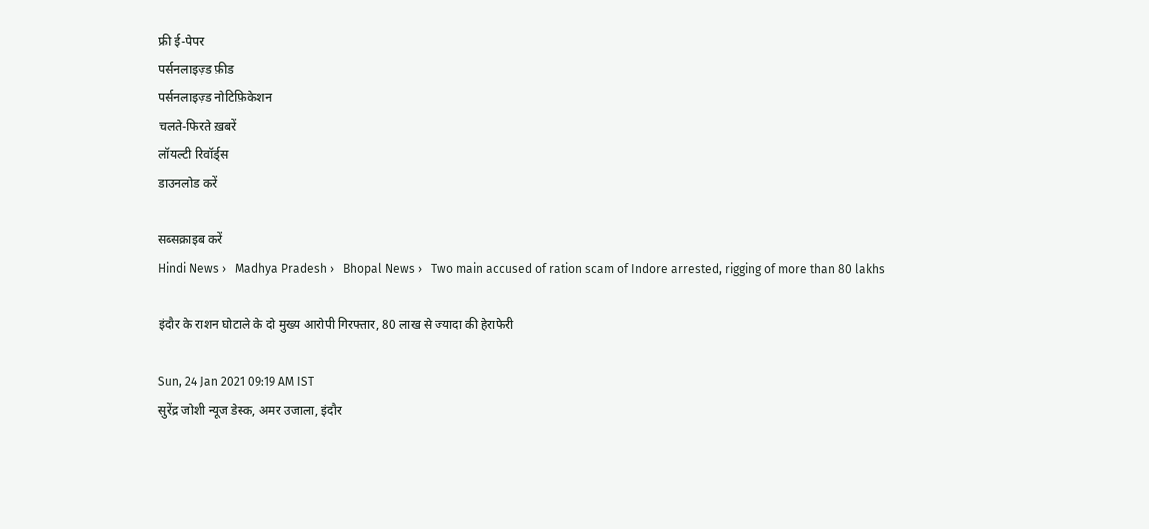फ्री ई-पेपर
पर्सनलाइज़्ड फ़ीड
पर्सनलाइज़्ड नोटिफ़िकेशन
चलते-फिरते ख़बरें
लॉयल्टी रिवॉर्ड्स
डाउनलोड करें

सब्सक्राइब करें
Hindi News ›   Madhya Pradesh ›   Bhopal News ›   Two main accused of ration scam of Indore arrested, rigging of more than 80 lakhs

इंदौर के राशन घोटाले के दो मुख्य आरोपी गिरफ्तार, 80 लाख से ज्यादा की हेराफेरी

Sun, 24 Jan 2021 09:19 AM IST
सुरेंद्र जोशी न्यूज डेस्क, अमर उजाला, इंदौर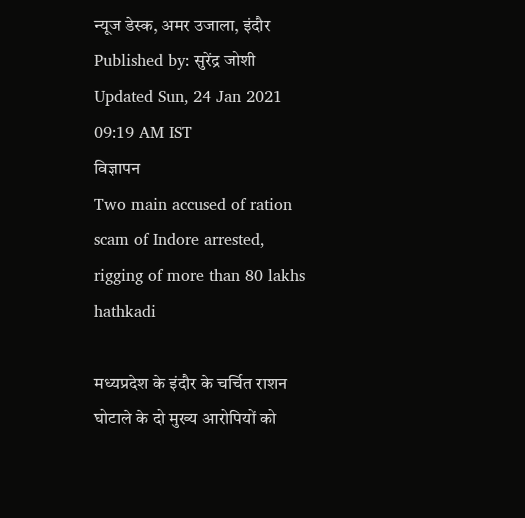न्यूज डेस्क, अमर उजाला, इंदौर Published by: सुरेंद्र जोशी Updated Sun, 24 Jan 2021 09:19 AM IST
विज्ञापन
Two main accused of ration scam of Indore arrested, rigging of more than 80 lakhs
hathkadi

मध्यप्रदेश के इंदौर के चर्चित राशन घोटाले के दो मुख्य आरोपियों को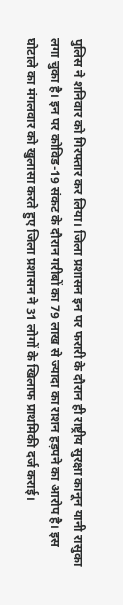पुलिस ने शनिवार को गिरफ्तार कर लिया। जिला प्रशासन इन पर फरारी के दौरान ही राष्ट्रीय सुरक्षा कानून यानी रासुका लगा चुका है। इन पर कोविड-19 संकट के दौरान गरीबों का 79 लाख से ज्यादा का राशन हड़पने का आरोप है। इस घोटाले का मंगलवार को खुलासा करते हुए जिला प्रशासन ने 31 लोगों के खिलाफ प्राथमिकी दर्ज कराई।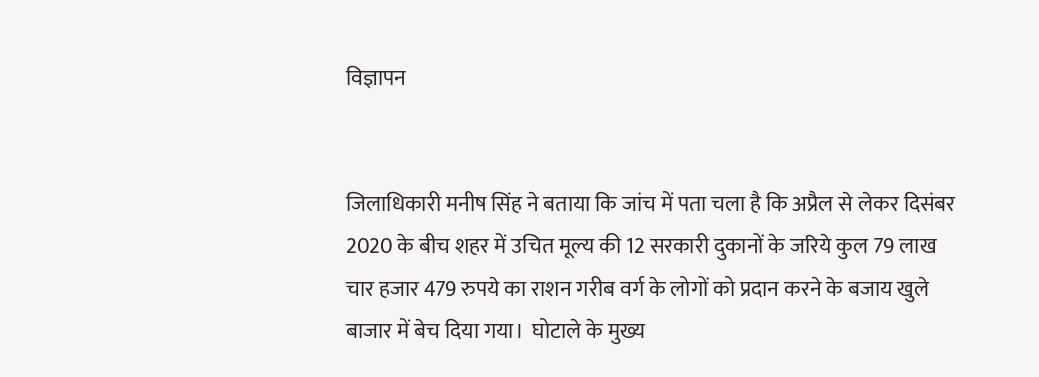विज्ञापन


जिलाधिकारी मनीष सिंह ने बताया कि जांच में पता चला है कि अप्रैल से लेकर दिसंबर 2020 के बीच शहर में उचित मूल्य की 12 सरकारी दुकानों के जरिये कुल 79 लाख चार हजार 479 रुपये का राशन गरीब वर्ग के लोगों को प्रदान करने के बजाय खुले बाजार में बेच दिया गया।  घोटाले के मुख्य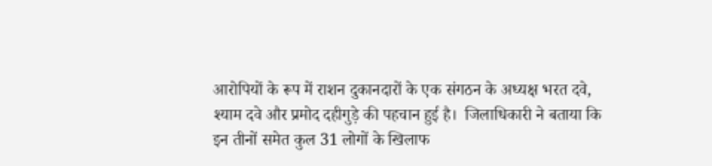आरोपियों के रूप में राशन दुकानदारों के एक संगठन के अध्यक्ष भरत दवे, श्याम दवे और प्रमोद दहीगुड़े की पहचान हुई है।  जिलाधिकारी ने बताया कि इन तीनों समेत कुल 31 लोगों के खिलाफ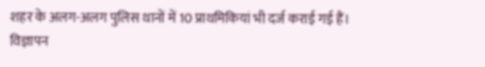शहर के अलग-अलग पुलिस थानों में 10 प्राथमिकियां भी दर्ज कराई गई हैं।
विज्ञापन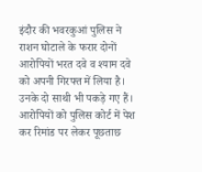इंदौर की भवरकुआं पुलिस ने राशन घोटाले के फरार दोनों आरोपियों भरत दवे व श्याम दवे को अपनी गिरफ्त में लिया है। उनके दो साथी भी पकड़े गए हैं।  आरोपियों को पुलिस कोर्ट में पेश कर रिमांड पर लेकर पूछताछ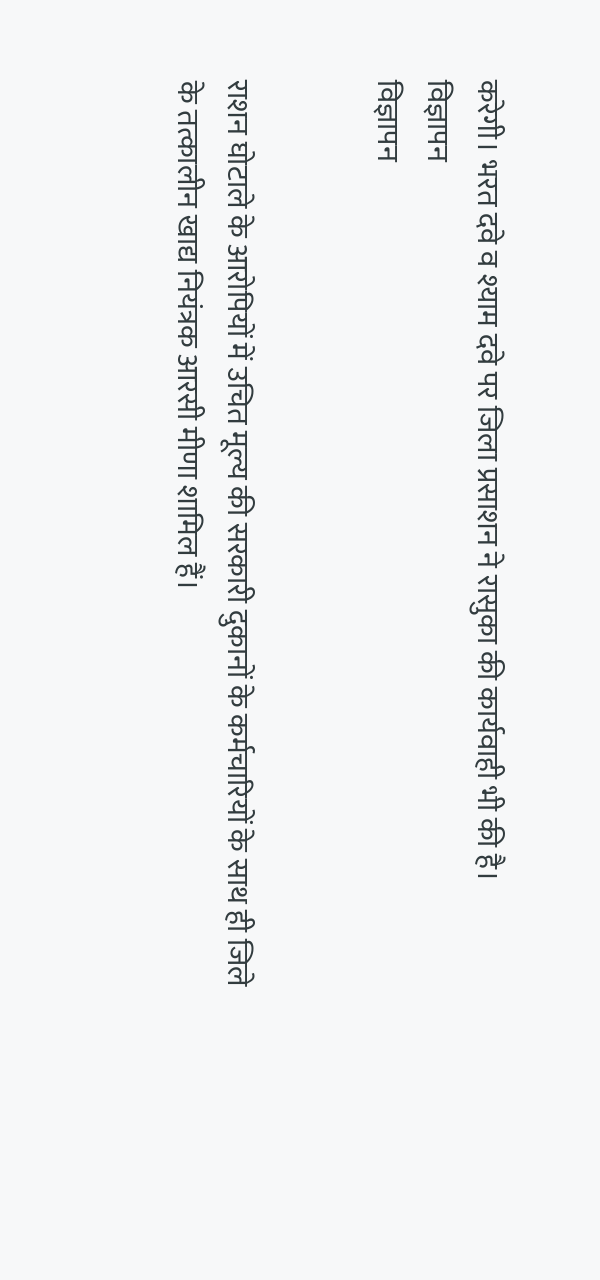करेगी। भरत दवे व श्याम दवे पर जिला प्रसाशन ने रासुका की कार्यवाही भी की है।
विज्ञापन
विज्ञापन


राशन घोटाले के आरोपियों में उचित मूल्य की सरकारी दुकानों के कर्मचारियों के साथ ही जिले के तत्कालीन खाद्य नियंत्रक आरसी मीणा शामिल हैं।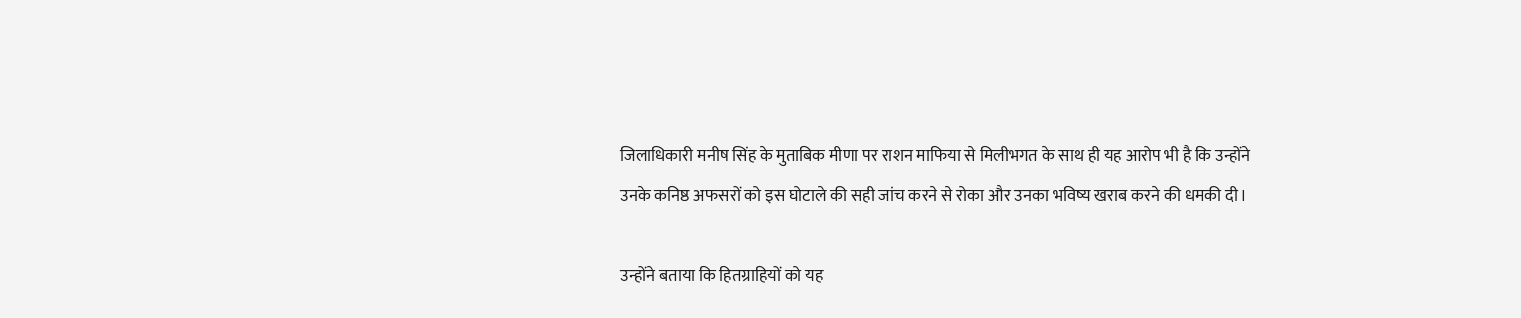जिलाधिकारी मनीष सिंह के मुताबिक मीणा पर राशन माफिया से मिलीभगत के साथ ही यह आरोप भी है कि उन्होंने उनके कनिष्ठ अफसरों को इस घोटाले की सही जांच करने से रोका और उनका भविष्य खराब करने की धमकी दी।

उन्होंने बताया कि हितग्राहियों को यह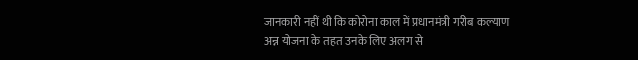जानकारी नहीं थी कि कोरोना काल में प्रधानमंत्री गरीब कल्याण अन्न योजना के तहत उनके लिए अलग से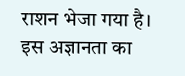राशन भेजा गया है। इस अज्ञानता का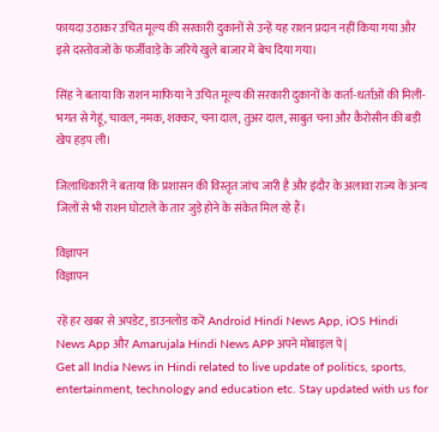फायदा उठाकर उचित मूल्य की सरकारी दुकानों से उन्हें यह राशन प्रदान नहीं किया गया और इसे दस्तोवजों के फर्जीवाड़े के जरिये खुले बाजार में बेच दिया गया।

सिंह ने बताया कि राशन माफिया ने उचित मूल्य की सरकारी दुकानों के कर्ता-धर्ताओं की मिली-भगत से गेहूं, चावल, नमक, शक्कर, चना दाल, तुअर दाल, साबुत चना और कैरोसीन की बड़ी खेप हड़प ली।

जिलाधिकारी ने बताया कि प्रशासन की विस्तृत जांच जारी है और इंदौर के अलावा राज्य के अन्य जिलों से भी राशन घोटाले के तार जुड़े होने के संकेत मिल रहे हैं।

विज्ञापन
विज्ञापन

रहें हर खबर से अपडेट, डाउनलोड करें Android Hindi News App, iOS Hindi News App और Amarujala Hindi News APP अपने मोबाइल पे|
Get all India News in Hindi related to live update of politics, sports, entertainment, technology and education etc. Stay updated with us for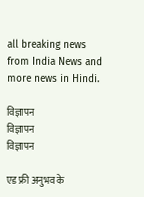all breaking news from India News and more news in Hindi.

विज्ञापन
विज्ञापन
विज्ञापन

एड फ्री अनुभव के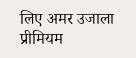लिए अमर उजाला प्रीमियम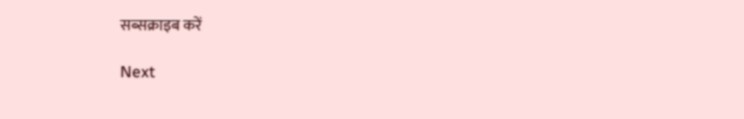सब्सक्राइब करें

Next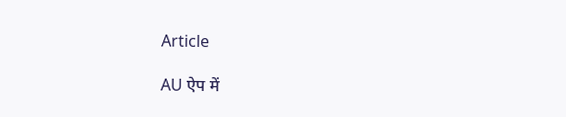Article

AU ऐप में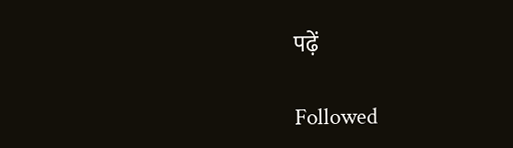पढ़ें

Followed